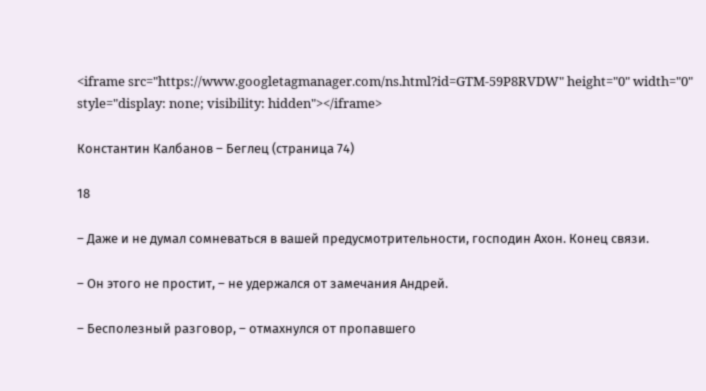<iframe src="https://www.googletagmanager.com/ns.html?id=GTM-59P8RVDW" height="0" width="0" style="display: none; visibility: hidden"></iframe>

Константин Калбанов – Беглец (страница 74)

18

– Даже и не думал сомневаться в вашей предусмотрительности, господин Ахон. Конец связи.

– Он этого не простит, – не удержался от замечания Андрей.

– Бесполезный разговор, – отмахнулся от пропавшего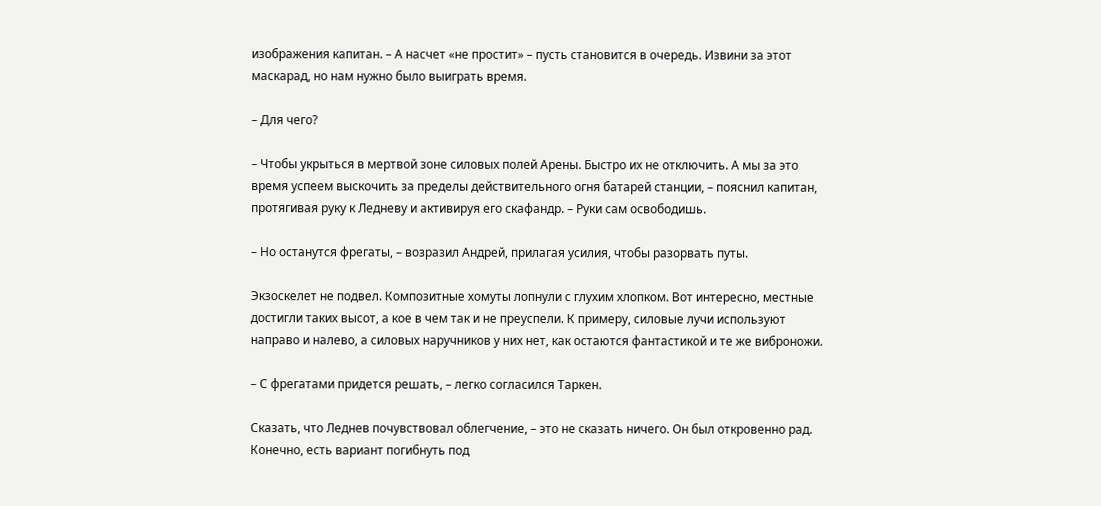изображения капитан. – А насчет «не простит» – пусть становится в очередь. Извини за этот маскарад, но нам нужно было выиграть время.

– Для чего?

– Чтобы укрыться в мертвой зоне силовых полей Арены. Быстро их не отключить. А мы за это время успеем выскочить за пределы действительного огня батарей станции, – пояснил капитан, протягивая руку к Ледневу и активируя его скафандр. – Руки сам освободишь.

– Но останутся фрегаты, – возразил Андрей, прилагая усилия, чтобы разорвать путы.

Экзоскелет не подвел. Композитные хомуты лопнули с глухим хлопком. Вот интересно, местные достигли таких высот, а кое в чем так и не преуспели. К примеру, силовые лучи используют направо и налево, а силовых наручников у них нет, как остаются фантастикой и те же виброножи.

– С фрегатами придется решать, – легко согласился Таркен.

Сказать, что Леднев почувствовал облегчение, – это не сказать ничего. Он был откровенно рад. Конечно, есть вариант погибнуть под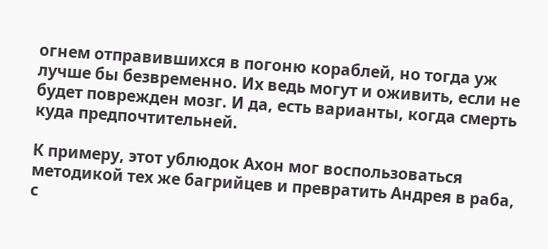огнем отправившихся в погоню кораблей, но тогда уж лучше бы безвременно. Их ведь могут и оживить, если не будет поврежден мозг. И да, есть варианты, когда смерть куда предпочтительней.

К примеру, этот ублюдок Ахон мог воспользоваться методикой тех же багрийцев и превратить Андрея в раба, с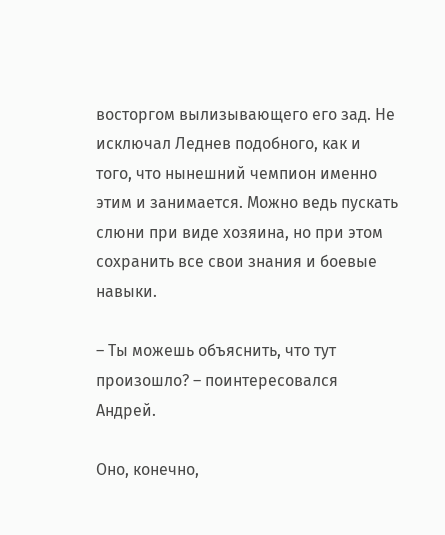восторгом вылизывающего его зад. Не исключал Леднев подобного, как и того, что нынешний чемпион именно этим и занимается. Можно ведь пускать слюни при виде хозяина, но при этом сохранить все свои знания и боевые навыки.

– Ты можешь объяснить, что тут произошло? – поинтересовался Андрей.

Оно, конечно,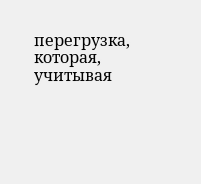перегрузка, которая, учитывая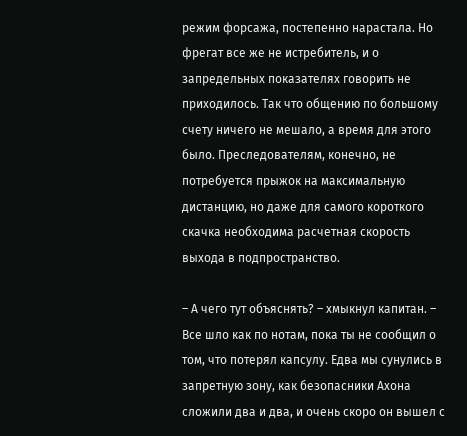режим форсажа, постепенно нарастала. Но фрегат все же не истребитель, и о запредельных показателях говорить не приходилось. Так что общению по большому счету ничего не мешало, а время для этого было. Преследователям, конечно, не потребуется прыжок на максимальную дистанцию, но даже для самого короткого скачка необходима расчетная скорость выхода в подпространство.

– А чего тут объяснять? – хмыкнул капитан. – Все шло как по нотам, пока ты не сообщил о том, что потерял капсулу. Едва мы сунулись в запретную зону, как безопасники Ахона сложили два и два, и очень скоро он вышел с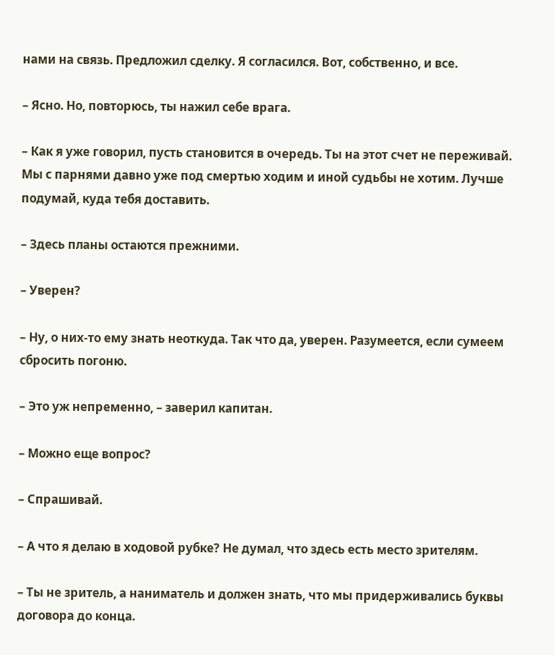нами на связь. Предложил сделку. Я согласился. Вот, собственно, и все.

– Ясно. Но, повторюсь, ты нажил себе врага.

– Как я уже говорил, пусть становится в очередь. Ты на этот счет не переживай. Мы с парнями давно уже под смертью ходим и иной судьбы не хотим. Лучше подумай, куда тебя доставить.

– Здесь планы остаются прежними.

– Уверен?

– Ну, о них-то ему знать неоткуда. Так что да, уверен. Разумеется, если сумеем сбросить погоню.

– Это уж непременно, – заверил капитан.

– Можно еще вопрос?

– Спрашивай.

– А что я делаю в ходовой рубке? Не думал, что здесь есть место зрителям.

– Ты не зритель, а наниматель и должен знать, что мы придерживались буквы договора до конца.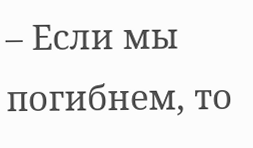– Если мы погибнем, то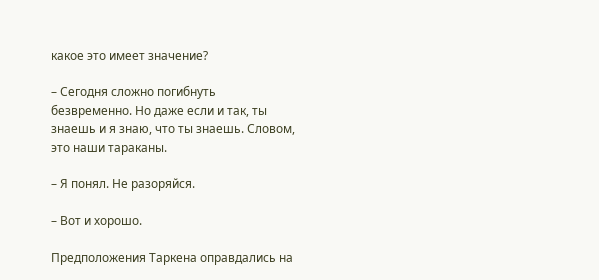какое это имеет значение?

– Сегодня сложно погибнуть безвременно. Но даже если и так, ты знаешь и я знаю, что ты знаешь. Словом, это наши тараканы.

– Я понял. Не разоряйся.

– Вот и хорошо.

Предположения Таркена оправдались на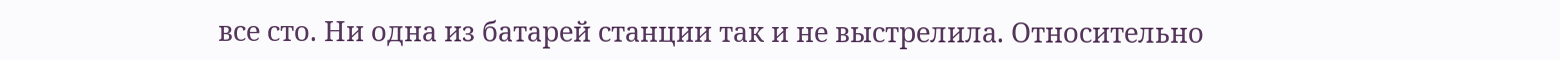все сто. Ни одна из батарей станции так и не выстрелила. Относительно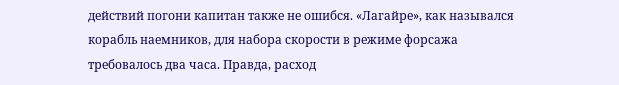действий погони капитан также не ошибся. «Лагайре», как назывался корабль наемников, для набора скорости в режиме форсажа требовалось два часа. Правда, расход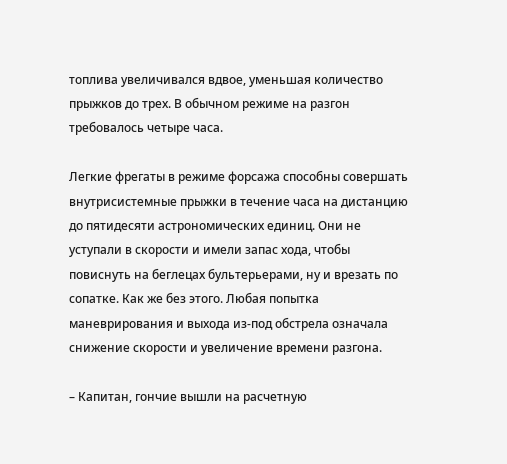топлива увеличивался вдвое, уменьшая количество прыжков до трех. В обычном режиме на разгон требовалось четыре часа.

Легкие фрегаты в режиме форсажа способны совершать внутрисистемные прыжки в течение часа на дистанцию до пятидесяти астрономических единиц. Они не уступали в скорости и имели запас хода, чтобы повиснуть на беглецах бультерьерами, ну и врезать по сопатке. Как же без этого. Любая попытка маневрирования и выхода из-под обстрела означала снижение скорости и увеличение времени разгона.

– Капитан, гончие вышли на расчетную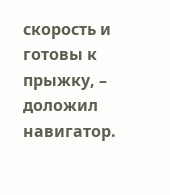скорость и готовы к прыжку, – доложил навигатор.